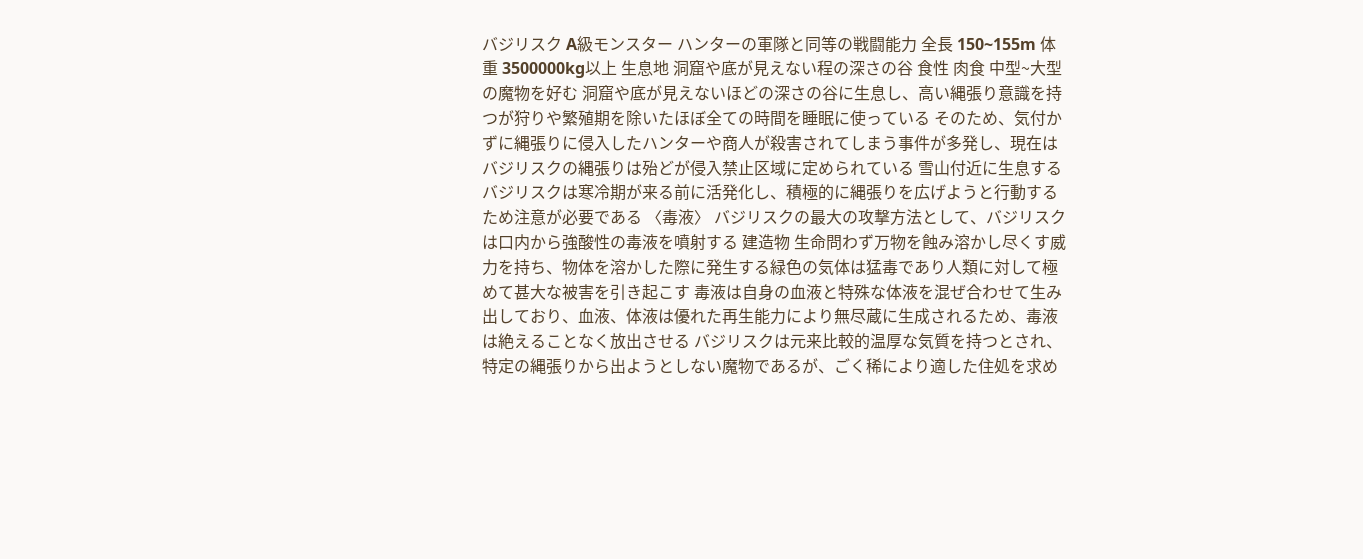バジリスク A級モンスター ハンターの軍隊と同等の戦闘能力 全長 150~155m 体重 3500000kg以上 生息地 洞窟や底が見えない程の深さの谷 食性 肉食 中型~大型の魔物を好む 洞窟や底が見えないほどの深さの谷に生息し、高い縄張り意識を持つが狩りや繁殖期を除いたほぼ全ての時間を睡眠に使っている そのため、気付かずに縄張りに侵入したハンターや商人が殺害されてしまう事件が多発し、現在はバジリスクの縄張りは殆どが侵入禁止区域に定められている 雪山付近に生息するバジリスクは寒冷期が来る前に活発化し、積極的に縄張りを広げようと行動するため注意が必要である 〈毒液〉 バジリスクの最大の攻撃方法として、バジリスクは口内から強酸性の毒液を噴射する 建造物 生命問わず万物を蝕み溶かし尽くす威力を持ち、物体を溶かした際に発生する緑色の気体は猛毒であり人類に対して極めて甚大な被害を引き起こす 毒液は自身の血液と特殊な体液を混ぜ合わせて生み出しており、血液、体液は優れた再生能力により無尽蔵に生成されるため、毒液は絶えることなく放出させる バジリスクは元来比較的温厚な気質を持つとされ、特定の縄張りから出ようとしない魔物であるが、ごく稀により適した住処を求め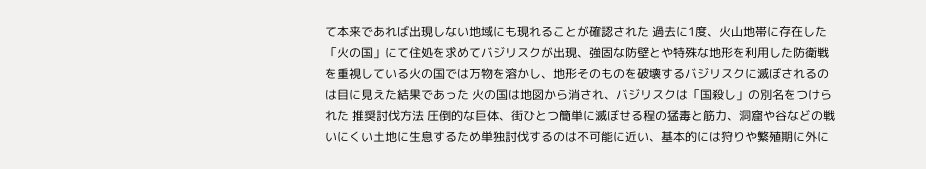て本来であれば出現しない地域にも現れることが確認された 過去に1度、火山地帯に存在した「火の国」にて住処を求めてバジリスクが出現、強固な防壁とや特殊な地形を利用した防衛戦を重視している火の国では万物を溶かし、地形そのものを破壊するバジリスクに滅ぼされるのは目に見えた結果であった 火の国は地図から消され、バジリスクは「国殺し」の別名をつけられた 推奨討伐方法 圧倒的な巨体、街ひとつ簡単に滅ぼせる程の猛毒と筋力、洞窟や谷などの戦いにくい土地に生息するため単独討伐するのは不可能に近い、基本的には狩りや繁殖期に外に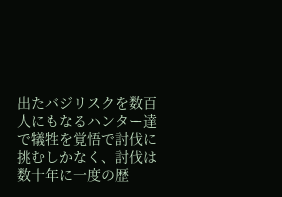出たバジリスクを数百人にもなるハンター達で犠牲を覚悟で討伐に挑むしかなく、討伐は数十年に一度の歴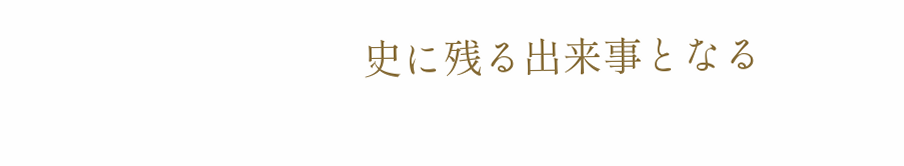史に残る出来事となる